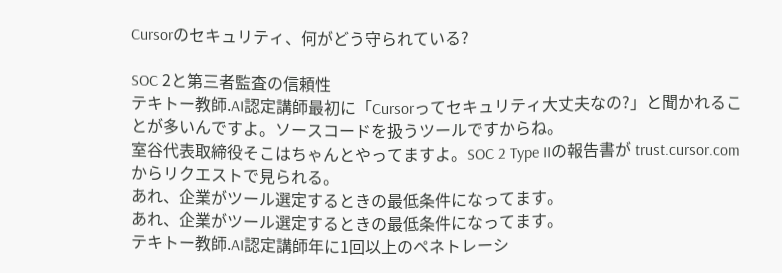Cursorのセキュリティ、何がどう守られている?

SOC 2と第三者監査の信頼性
テキトー教師.AI認定講師最初に「Cursorってセキュリティ大丈夫なの?」と聞かれることが多いんですよ。ソースコードを扱うツールですからね。
室谷代表取締役そこはちゃんとやってますよ。SOC 2 Type IIの報告書が trust.cursor.com からリクエストで見られる。
あれ、企業がツール選定するときの最低条件になってます。
あれ、企業がツール選定するときの最低条件になってます。
テキトー教師.AI認定講師年に1回以上のペネトレーシ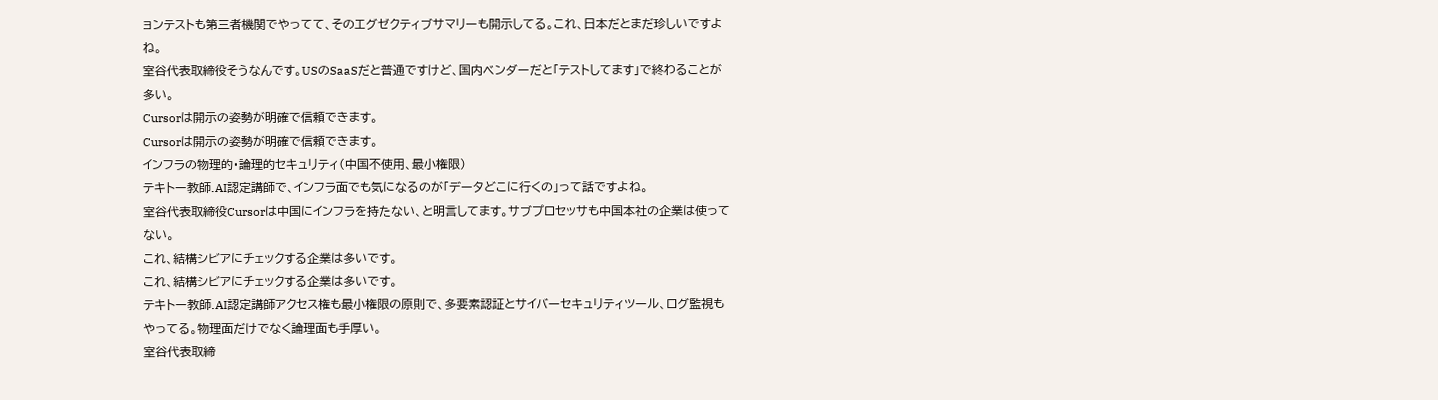ョンテストも第三者機関でやってて、そのエグゼクティブサマリーも開示してる。これ、日本だとまだ珍しいですよね。
室谷代表取締役そうなんです。USのSaaSだと普通ですけど、国内ベンダーだと「テストしてます」で終わることが多い。
Cursorは開示の姿勢が明確で信頼できます。
Cursorは開示の姿勢が明確で信頼できます。
インフラの物理的・論理的セキュリティ(中国不使用、最小権限)
テキトー教師.AI認定講師で、インフラ面でも気になるのが「データどこに行くの」って話ですよね。
室谷代表取締役Cursorは中国にインフラを持たない、と明言してます。サブプロセッサも中国本社の企業は使ってない。
これ、結構シビアにチェックする企業は多いです。
これ、結構シビアにチェックする企業は多いです。
テキトー教師.AI認定講師アクセス権も最小権限の原則で、多要素認証とサイバーセキュリティツール、ログ監視もやってる。物理面だけでなく論理面も手厚い。
室谷代表取締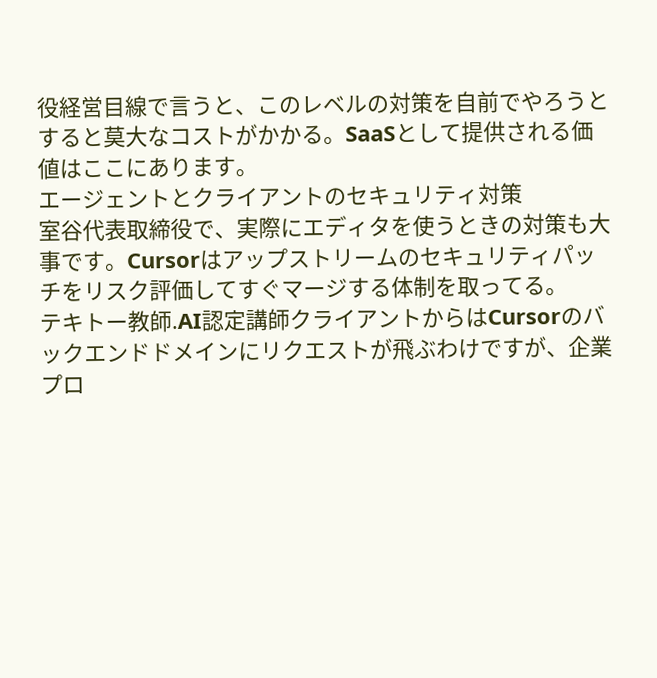役経営目線で言うと、このレベルの対策を自前でやろうとすると莫大なコストがかかる。SaaSとして提供される価値はここにあります。
エージェントとクライアントのセキュリティ対策
室谷代表取締役で、実際にエディタを使うときの対策も大事です。Cursorはアップストリームのセキュリティパッチをリスク評価してすぐマージする体制を取ってる。
テキトー教師.AI認定講師クライアントからはCursorのバックエンドドメインにリクエストが飛ぶわけですが、企業プロ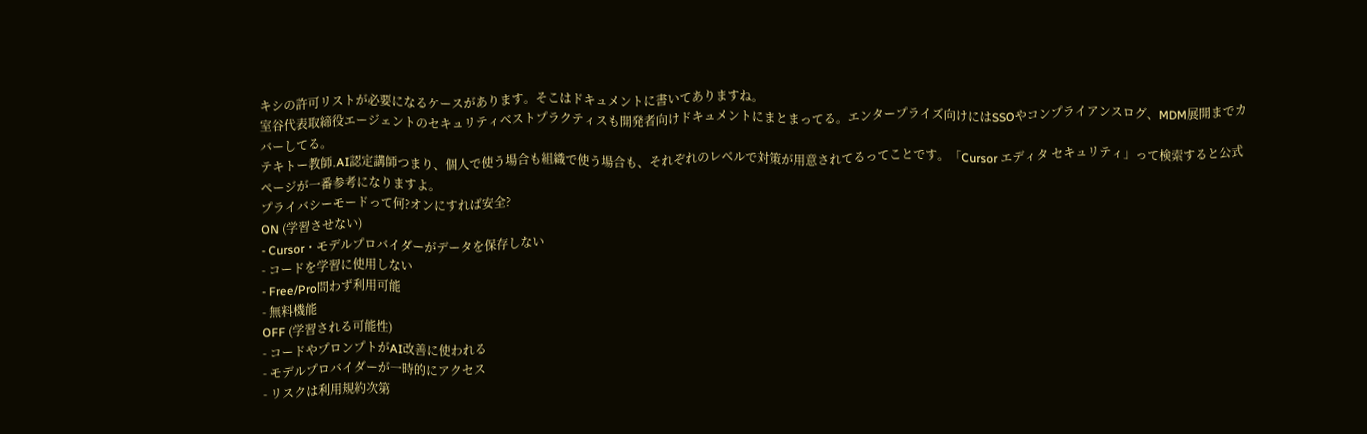キシの許可リストが必要になるケースがあります。そこはドキュメントに書いてありますね。
室谷代表取締役エージェントのセキュリティベストプラクティスも開発者向けドキュメントにまとまってる。エンタープライズ向けにはSSOやコンプライアンスログ、MDM展開までカバーしてる。
テキトー教師.AI認定講師つまり、個人で使う場合も組織で使う場合も、それぞれのレベルで対策が用意されてるってことです。「Cursor エディタ セキュリティ」って検索すると公式ページが一番参考になりますよ。
プライバシーモードって何?オンにすれば安全?
ON (学習させない)
- Cursor・モデルプロバイダーがデータを保存しない
- コードを学習に使用しない
- Free/Pro問わず利用可能
- 無料機能
OFF (学習される可能性)
- コードやプロンプトがAI改善に使われる
- モデルプロバイダーが一時的にアクセス
- リスクは利用規約次第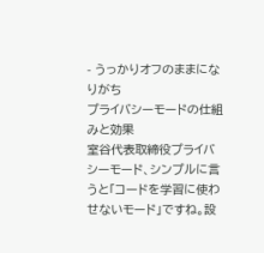- うっかりオフのままになりがち
プライバシーモードの仕組みと効果
室谷代表取締役プライバシーモード、シンプルに言うと「コードを学習に使わせないモード」ですね。設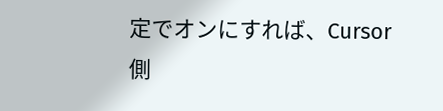定でオンにすれば、Cursor側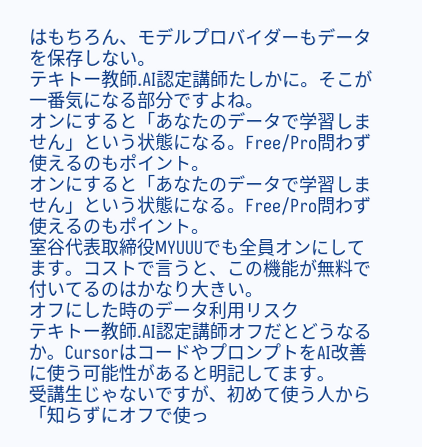はもちろん、モデルプロバイダーもデータを保存しない。
テキトー教師.AI認定講師たしかに。そこが一番気になる部分ですよね。
オンにすると「あなたのデータで学習しません」という状態になる。Free/Pro問わず使えるのもポイント。
オンにすると「あなたのデータで学習しません」という状態になる。Free/Pro問わず使えるのもポイント。
室谷代表取締役MYUUUでも全員オンにしてます。コストで言うと、この機能が無料で付いてるのはかなり大きい。
オフにした時のデータ利用リスク
テキトー教師.AI認定講師オフだとどうなるか。CursorはコードやプロンプトをAI改善に使う可能性があると明記してます。
受講生じゃないですが、初めて使う人から「知らずにオフで使っ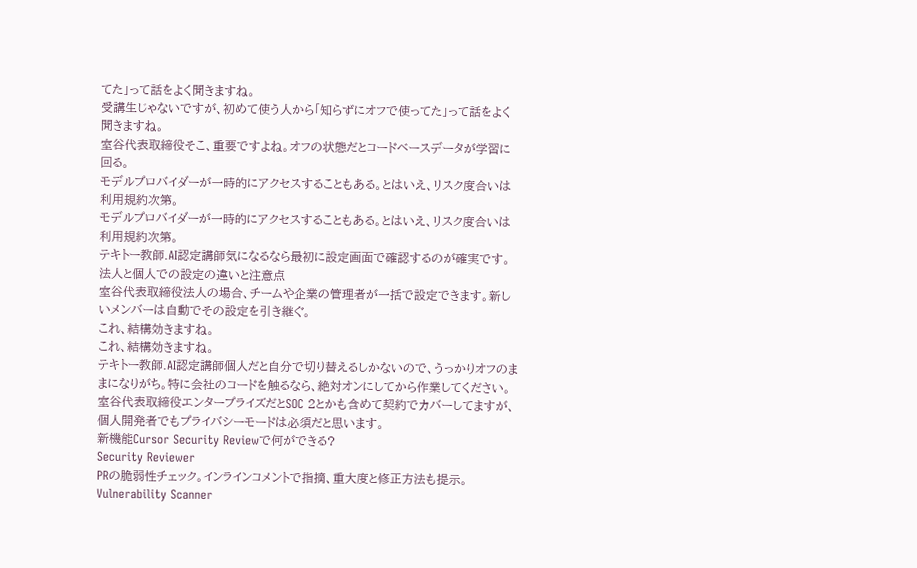てた」って話をよく聞きますね。
受講生じゃないですが、初めて使う人から「知らずにオフで使ってた」って話をよく聞きますね。
室谷代表取締役そこ、重要ですよね。オフの状態だとコードベースデータが学習に回る。
モデルプロバイダーが一時的にアクセスすることもある。とはいえ、リスク度合いは利用規約次第。
モデルプロバイダーが一時的にアクセスすることもある。とはいえ、リスク度合いは利用規約次第。
テキトー教師.AI認定講師気になるなら最初に設定画面で確認するのが確実です。
法人と個人での設定の違いと注意点
室谷代表取締役法人の場合、チームや企業の管理者が一括で設定できます。新しいメンバーは自動でその設定を引き継ぐ。
これ、結構効きますね。
これ、結構効きますね。
テキトー教師.AI認定講師個人だと自分で切り替えるしかないので、うっかりオフのままになりがち。特に会社のコードを触るなら、絶対オンにしてから作業してください。
室谷代表取締役エンタープライズだとSOC 2とかも含めて契約でカバーしてますが、個人開発者でもプライバシーモードは必須だと思います。
新機能Cursor Security Reviewで何ができる?
Security Reviewer
PRの脆弱性チェック。インラインコメントで指摘、重大度と修正方法も提示。
Vulnerability Scanner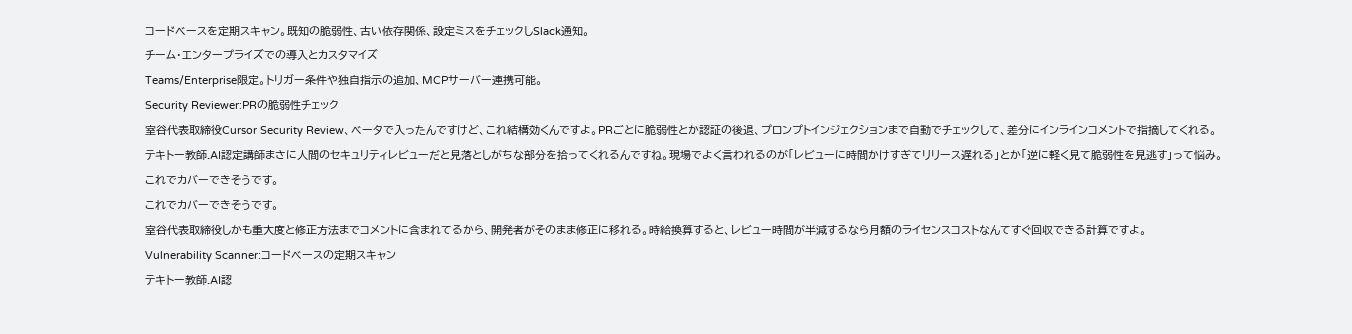コードベースを定期スキャン。既知の脆弱性、古い依存関係、設定ミスをチェックしSlack通知。
チーム・エンタープライズでの導入とカスタマイズ
Teams/Enterprise限定。トリガー条件や独自指示の追加、MCPサーバー連携可能。
Security Reviewer:PRの脆弱性チェック
室谷代表取締役Cursor Security Review、ベータで入ったんですけど、これ結構効くんですよ。PRごとに脆弱性とか認証の後退、プロンプトインジェクションまで自動でチェックして、差分にインラインコメントで指摘してくれる。
テキトー教師.AI認定講師まさに人間のセキュリティレビューだと見落としがちな部分を拾ってくれるんですね。現場でよく言われるのが「レビューに時間かけすぎてリリース遅れる」とか「逆に軽く見て脆弱性を見逃す」って悩み。
これでカバーできそうです。
これでカバーできそうです。
室谷代表取締役しかも重大度と修正方法までコメントに含まれてるから、開発者がそのまま修正に移れる。時給換算すると、レビュー時間が半減するなら月額のライセンスコストなんてすぐ回収できる計算ですよ。
Vulnerability Scanner:コードベースの定期スキャン
テキトー教師.AI認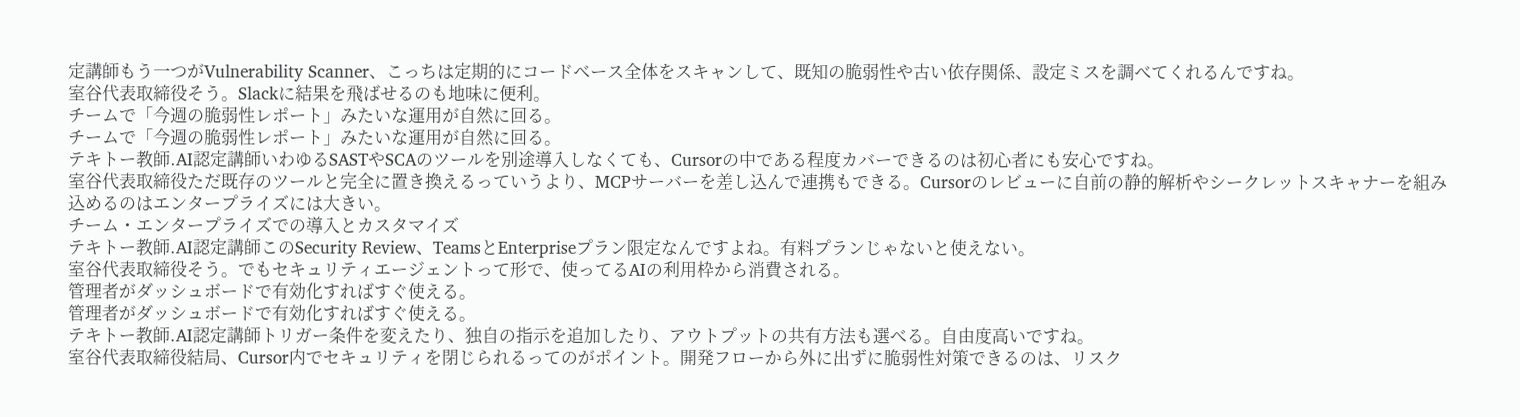定講師もう一つがVulnerability Scanner、こっちは定期的にコードベース全体をスキャンして、既知の脆弱性や古い依存関係、設定ミスを調べてくれるんですね。
室谷代表取締役そう。Slackに結果を飛ばせるのも地味に便利。
チームで「今週の脆弱性レポート」みたいな運用が自然に回る。
チームで「今週の脆弱性レポート」みたいな運用が自然に回る。
テキトー教師.AI認定講師いわゆるSASTやSCAのツールを別途導入しなくても、Cursorの中である程度カバーできるのは初心者にも安心ですね。
室谷代表取締役ただ既存のツールと完全に置き換えるっていうより、MCPサーバーを差し込んで連携もできる。Cursorのレビューに自前の静的解析やシークレットスキャナーを組み込めるのはエンタープライズには大きい。
チーム・エンタープライズでの導入とカスタマイズ
テキトー教師.AI認定講師このSecurity Review、TeamsとEnterpriseプラン限定なんですよね。有料プランじゃないと使えない。
室谷代表取締役そう。でもセキュリティエージェントって形で、使ってるAIの利用枠から消費される。
管理者がダッシュボードで有効化すればすぐ使える。
管理者がダッシュボードで有効化すればすぐ使える。
テキトー教師.AI認定講師トリガー条件を変えたり、独自の指示を追加したり、アウトプットの共有方法も選べる。自由度高いですね。
室谷代表取締役結局、Cursor内でセキュリティを閉じられるってのがポイント。開発フローから外に出ずに脆弱性対策できるのは、リスク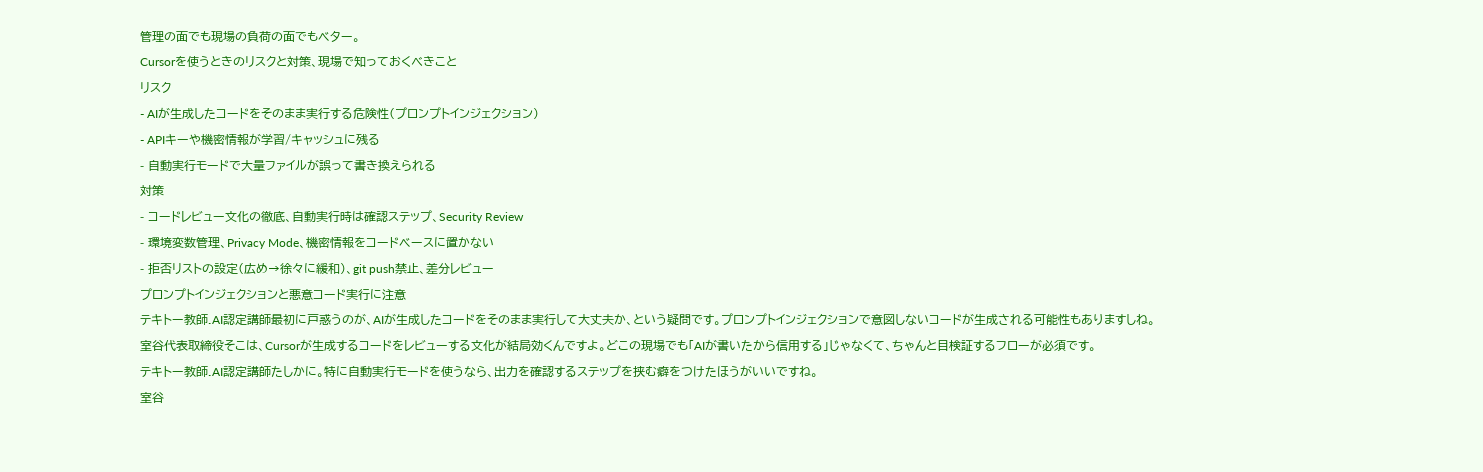管理の面でも現場の負荷の面でもベター。
Cursorを使うときのリスクと対策、現場で知っておくべきこと
リスク
- AIが生成したコードをそのまま実行する危険性(プロンプトインジェクション)
- APIキーや機密情報が学習/キャッシュに残る
- 自動実行モードで大量ファイルが誤って書き換えられる
対策
- コードレビュー文化の徹底、自動実行時は確認ステップ、Security Review
- 環境変数管理、Privacy Mode、機密情報をコードベースに置かない
- 拒否リストの設定(広め→徐々に緩和)、git push禁止、差分レビュー
プロンプトインジェクションと悪意コード実行に注意
テキトー教師.AI認定講師最初に戸惑うのが、AIが生成したコードをそのまま実行して大丈夫か、という疑問です。プロンプトインジェクションで意図しないコードが生成される可能性もありますしね。
室谷代表取締役そこは、Cursorが生成するコードをレビューする文化が結局効くんですよ。どこの現場でも「AIが書いたから信用する」じゃなくて、ちゃんと目検証するフローが必須です。
テキトー教師.AI認定講師たしかに。特に自動実行モードを使うなら、出力を確認するステップを挟む癖をつけたほうがいいですね。
室谷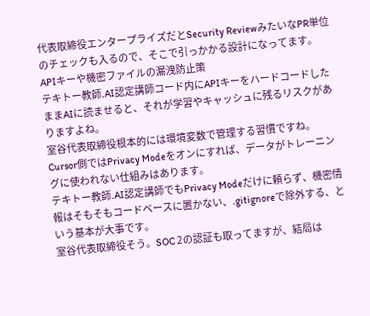代表取締役エンタープライズだとSecurity ReviewみたいなPR単位のチェックも入るので、そこで引っかかる設計になってます。
APIキーや機密ファイルの漏洩防止策
テキトー教師.AI認定講師コード内にAPIキーをハードコードしたままAIに読ませると、それが学習やキャッシュに残るリスクがありますよね。
室谷代表取締役根本的には環境変数で管理する習慣ですね。Cursor側ではPrivacy Modeをオンにすれば、データがトレーニングに使われない仕組みはあります。
テキトー教師.AI認定講師でもPrivacy Modeだけに頼らず、機密情報はそもそもコードベースに置かない、.gitignoreで除外する、という基本が大事です。
室谷代表取締役そう。SOC 2の認証も取ってますが、結局は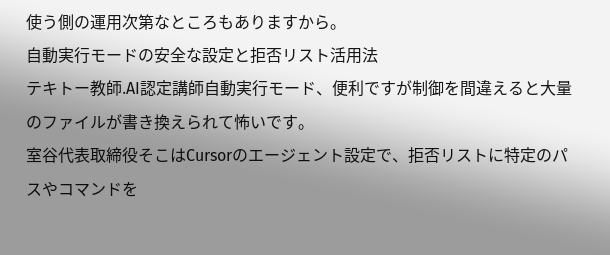使う側の運用次第なところもありますから。
自動実行モードの安全な設定と拒否リスト活用法
テキトー教師.AI認定講師自動実行モード、便利ですが制御を間違えると大量のファイルが書き換えられて怖いです。
室谷代表取締役そこはCursorのエージェント設定で、拒否リストに特定のパスやコマンドを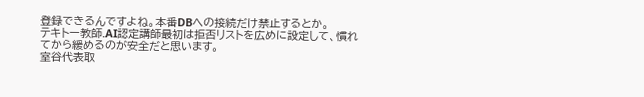登録できるんですよね。本番DBへの接続だけ禁止するとか。
テキトー教師.AI認定講師最初は拒否リストを広めに設定して、慣れてから緩めるのが安全だと思います。
室谷代表取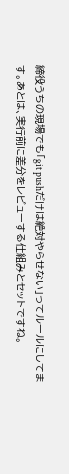締役うちの現場でも「git pushだけは絶対やらせない」ってルールにしてます。あとは、実行前に差分をレビューする仕組みとセットですね。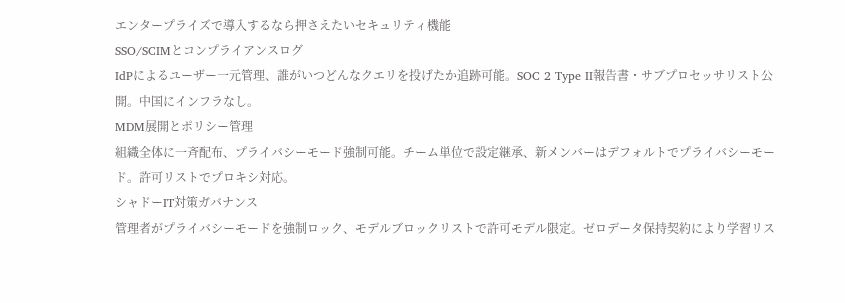エンタープライズで導入するなら押さえたいセキュリティ機能
SSO/SCIMとコンプライアンスログ
IdPによるユーザー一元管理、誰がいつどんなクエリを投げたか追跡可能。SOC 2 Type II報告書・サブプロセッサリスト公開。中国にインフラなし。
MDM展開とポリシー管理
組織全体に一斉配布、プライバシーモード強制可能。チーム単位で設定継承、新メンバーはデフォルトでプライバシーモード。許可リストでプロキシ対応。
シャドーIT対策ガバナンス
管理者がプライバシーモードを強制ロック、モデルブロックリストで許可モデル限定。ゼロデータ保持契約により学習リス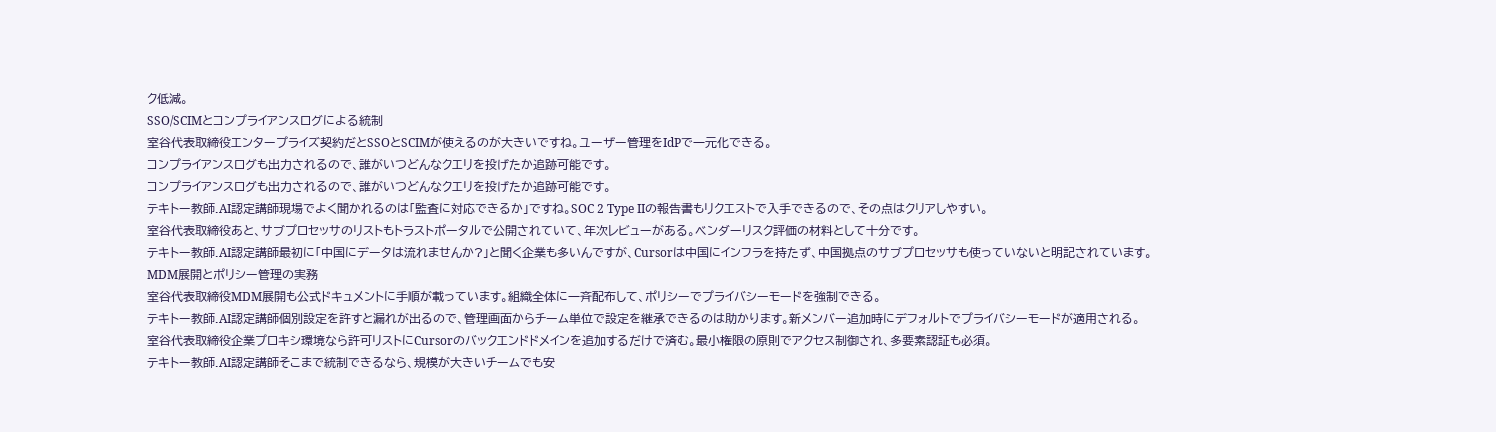ク低減。
SSO/SCIMとコンプライアンスログによる統制
室谷代表取締役エンタープライズ契約だとSSOとSCIMが使えるのが大きいですね。ユーザー管理をIdPで一元化できる。
コンプライアンスログも出力されるので、誰がいつどんなクエリを投げたか追跡可能です。
コンプライアンスログも出力されるので、誰がいつどんなクエリを投げたか追跡可能です。
テキトー教師.AI認定講師現場でよく聞かれるのは「監査に対応できるか」ですね。SOC 2 Type IIの報告書もリクエストで入手できるので、その点はクリアしやすい。
室谷代表取締役あと、サブプロセッサのリストもトラストポータルで公開されていて、年次レビューがある。ベンダーリスク評価の材料として十分です。
テキトー教師.AI認定講師最初に「中国にデータは流れませんか?」と聞く企業も多いんですが、Cursorは中国にインフラを持たず、中国拠点のサブプロセッサも使っていないと明記されています。
MDM展開とポリシー管理の実務
室谷代表取締役MDM展開も公式ドキュメントに手順が載っています。組織全体に一斉配布して、ポリシーでプライバシーモードを強制できる。
テキトー教師.AI認定講師個別設定を許すと漏れが出るので、管理画面からチーム単位で設定を継承できるのは助かります。新メンバー追加時にデフォルトでプライバシーモードが適用される。
室谷代表取締役企業プロキシ環境なら許可リストにCursorのバックエンドドメインを追加するだけで済む。最小権限の原則でアクセス制御され、多要素認証も必須。
テキトー教師.AI認定講師そこまで統制できるなら、規模が大きいチームでも安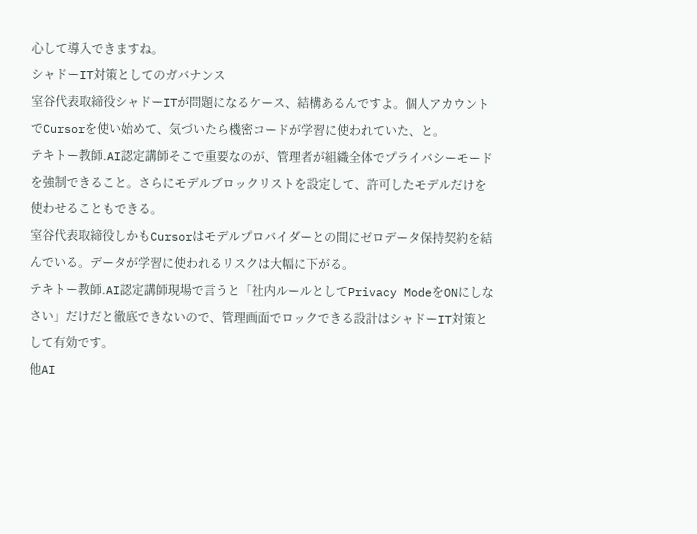心して導入できますね。
シャドーIT対策としてのガバナンス
室谷代表取締役シャドーITが問題になるケース、結構あるんですよ。個人アカウントでCursorを使い始めて、気づいたら機密コードが学習に使われていた、と。
テキトー教師.AI認定講師そこで重要なのが、管理者が組織全体でプライバシーモードを強制できること。さらにモデルブロックリストを設定して、許可したモデルだけを使わせることもできる。
室谷代表取締役しかもCursorはモデルプロバイダーとの間にゼロデータ保持契約を結んでいる。データが学習に使われるリスクは大幅に下がる。
テキトー教師.AI認定講師現場で言うと「社内ルールとしてPrivacy ModeをONにしなさい」だけだと徹底できないので、管理画面でロックできる設計はシャドーIT対策として有効です。
他AI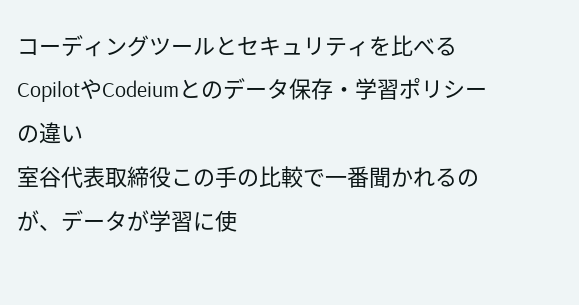コーディングツールとセキュリティを比べる
CopilotやCodeiumとのデータ保存・学習ポリシーの違い
室谷代表取締役この手の比較で一番聞かれるのが、データが学習に使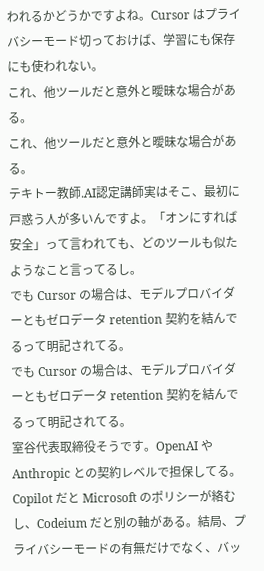われるかどうかですよね。Cursor はプライバシーモード切っておけば、学習にも保存にも使われない。
これ、他ツールだと意外と曖昧な場合がある。
これ、他ツールだと意外と曖昧な場合がある。
テキトー教師.AI認定講師実はそこ、最初に戸惑う人が多いんですよ。「オンにすれば安全」って言われても、どのツールも似たようなこと言ってるし。
でも Cursor の場合は、モデルプロバイダーともゼロデータ retention 契約を結んでるって明記されてる。
でも Cursor の場合は、モデルプロバイダーともゼロデータ retention 契約を結んでるって明記されてる。
室谷代表取締役そうです。OpenAI や Anthropic との契約レベルで担保してる。
Copilot だと Microsoft のポリシーが絡むし、Codeium だと別の軸がある。結局、プライバシーモードの有無だけでなく、バッ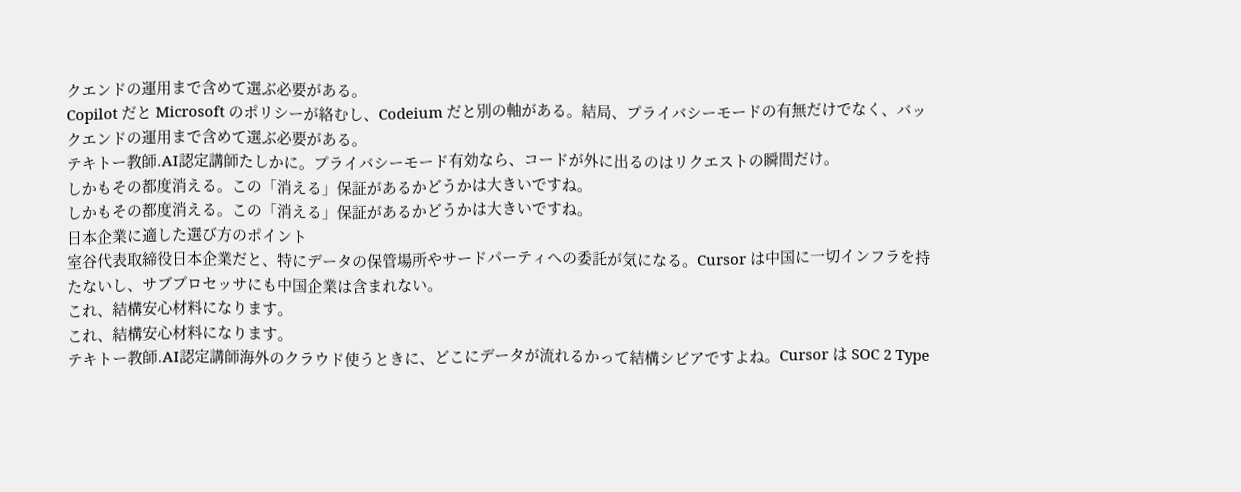クエンドの運用まで含めて選ぶ必要がある。
Copilot だと Microsoft のポリシーが絡むし、Codeium だと別の軸がある。結局、プライバシーモードの有無だけでなく、バックエンドの運用まで含めて選ぶ必要がある。
テキトー教師.AI認定講師たしかに。プライバシーモード有効なら、コードが外に出るのはリクエストの瞬間だけ。
しかもその都度消える。この「消える」保証があるかどうかは大きいですね。
しかもその都度消える。この「消える」保証があるかどうかは大きいですね。
日本企業に適した選び方のポイント
室谷代表取締役日本企業だと、特にデータの保管場所やサードパーティへの委託が気になる。Cursor は中国に一切インフラを持たないし、サブプロセッサにも中国企業は含まれない。
これ、結構安心材料になります。
これ、結構安心材料になります。
テキトー教師.AI認定講師海外のクラウド使うときに、どこにデータが流れるかって結構シビアですよね。Cursor は SOC 2 Type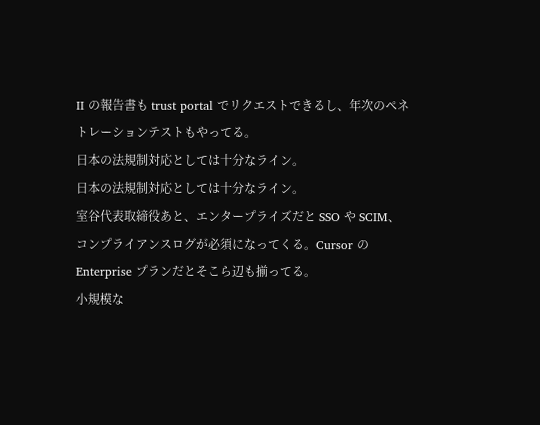II の報告書も trust portal でリクエストできるし、年次のペネトレーションテストもやってる。
日本の法規制対応としては十分なライン。
日本の法規制対応としては十分なライン。
室谷代表取締役あと、エンタープライズだと SSO や SCIM、コンプライアンスログが必須になってくる。Cursor の Enterprise プランだとそこら辺も揃ってる。
小規模な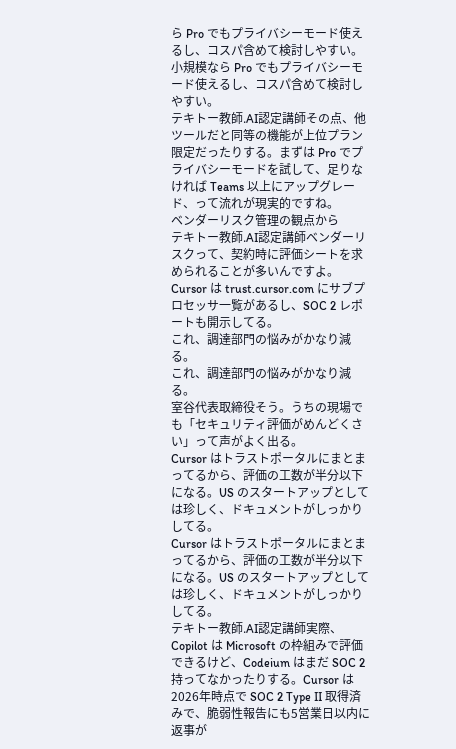ら Pro でもプライバシーモード使えるし、コスパ含めて検討しやすい。
小規模なら Pro でもプライバシーモード使えるし、コスパ含めて検討しやすい。
テキトー教師.AI認定講師その点、他ツールだと同等の機能が上位プラン限定だったりする。まずは Pro でプライバシーモードを試して、足りなければ Teams 以上にアップグレード、って流れが現実的ですね。
ベンダーリスク管理の観点から
テキトー教師.AI認定講師ベンダーリスクって、契約時に評価シートを求められることが多いんですよ。Cursor は trust.cursor.com にサブプロセッサ一覧があるし、SOC 2 レポートも開示してる。
これ、調達部門の悩みがかなり減る。
これ、調達部門の悩みがかなり減る。
室谷代表取締役そう。うちの現場でも「セキュリティ評価がめんどくさい」って声がよく出る。
Cursor はトラストポータルにまとまってるから、評価の工数が半分以下になる。US のスタートアップとしては珍しく、ドキュメントがしっかりしてる。
Cursor はトラストポータルにまとまってるから、評価の工数が半分以下になる。US のスタートアップとしては珍しく、ドキュメントがしっかりしてる。
テキトー教師.AI認定講師実際、Copilot は Microsoft の枠組みで評価できるけど、Codeium はまだ SOC 2 持ってなかったりする。Cursor は2026年時点で SOC 2 Type II 取得済みで、脆弱性報告にも5営業日以内に返事が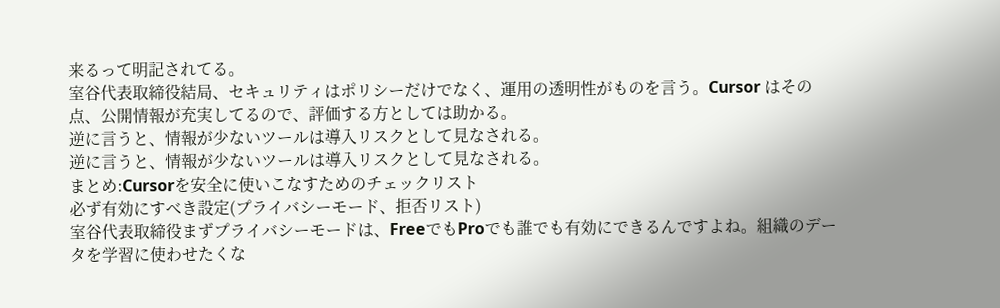来るって明記されてる。
室谷代表取締役結局、セキュリティはポリシーだけでなく、運用の透明性がものを言う。Cursor はその点、公開情報が充実してるので、評価する方としては助かる。
逆に言うと、情報が少ないツールは導入リスクとして見なされる。
逆に言うと、情報が少ないツールは導入リスクとして見なされる。
まとめ:Cursorを安全に使いこなすためのチェックリスト
必ず有効にすべき設定(プライバシーモード、拒否リスト)
室谷代表取締役まずプライバシーモードは、FreeでもProでも誰でも有効にできるんですよね。組織のデータを学習に使わせたくな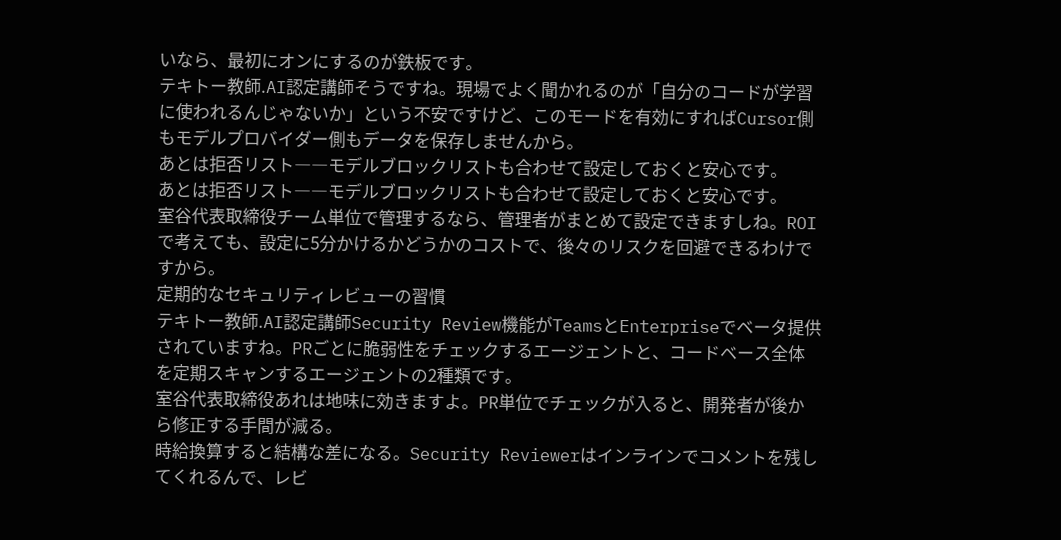いなら、最初にオンにするのが鉄板です。
テキトー教師.AI認定講師そうですね。現場でよく聞かれるのが「自分のコードが学習に使われるんじゃないか」という不安ですけど、このモードを有効にすればCursor側もモデルプロバイダー側もデータを保存しませんから。
あとは拒否リスト――モデルブロックリストも合わせて設定しておくと安心です。
あとは拒否リスト――モデルブロックリストも合わせて設定しておくと安心です。
室谷代表取締役チーム単位で管理するなら、管理者がまとめて設定できますしね。ROIで考えても、設定に5分かけるかどうかのコストで、後々のリスクを回避できるわけですから。
定期的なセキュリティレビューの習慣
テキトー教師.AI認定講師Security Review機能がTeamsとEnterpriseでベータ提供されていますね。PRごとに脆弱性をチェックするエージェントと、コードベース全体を定期スキャンするエージェントの2種類です。
室谷代表取締役あれは地味に効きますよ。PR単位でチェックが入ると、開発者が後から修正する手間が減る。
時給換算すると結構な差になる。Security Reviewerはインラインでコメントを残してくれるんで、レビ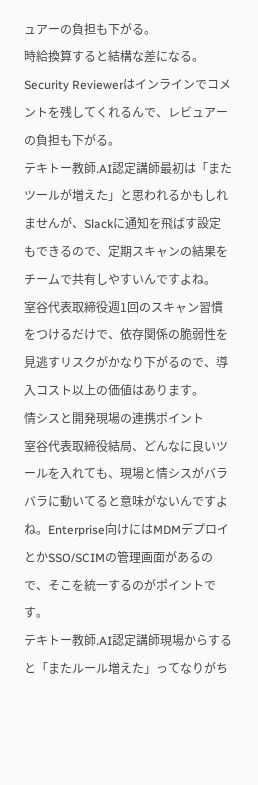ュアーの負担も下がる。
時給換算すると結構な差になる。Security Reviewerはインラインでコメントを残してくれるんで、レビュアーの負担も下がる。
テキトー教師.AI認定講師最初は「またツールが増えた」と思われるかもしれませんが、Slackに通知を飛ばす設定もできるので、定期スキャンの結果をチームで共有しやすいんですよね。
室谷代表取締役週1回のスキャン習慣をつけるだけで、依存関係の脆弱性を見逃すリスクがかなり下がるので、導入コスト以上の価値はあります。
情シスと開発現場の連携ポイント
室谷代表取締役結局、どんなに良いツールを入れても、現場と情シスがバラバラに動いてると意味がないんですよね。Enterprise向けにはMDMデプロイとかSSO/SCIMの管理画面があるので、そこを統一するのがポイントです。
テキトー教師.AI認定講師現場からすると「またルール増えた」ってなりがち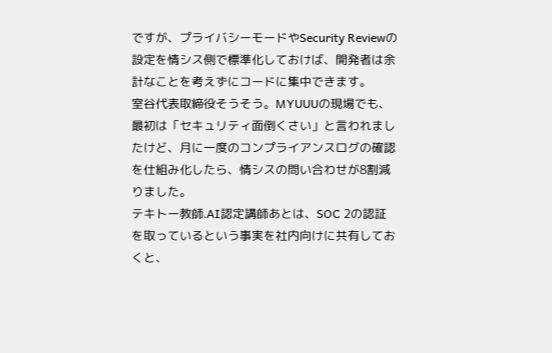ですが、プライバシーモードやSecurity Reviewの設定を情シス側で標準化しておけば、開発者は余計なことを考えずにコードに集中できます。
室谷代表取締役そうそう。MYUUUの現場でも、最初は「セキュリティ面倒くさい」と言われましたけど、月に一度のコンプライアンスログの確認を仕組み化したら、情シスの問い合わせが8割減りました。
テキトー教師.AI認定講師あとは、SOC 2の認証を取っているという事実を社内向けに共有しておくと、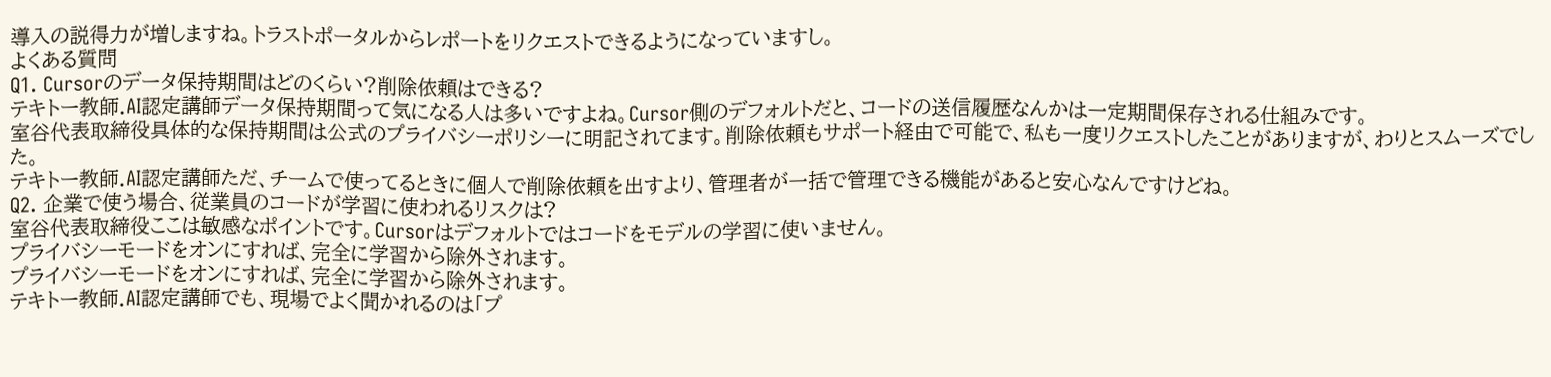導入の説得力が増しますね。トラストポータルからレポートをリクエストできるようになっていますし。
よくある質問
Q1. Cursorのデータ保持期間はどのくらい?削除依頼はできる?
テキトー教師.AI認定講師データ保持期間って気になる人は多いですよね。Cursor側のデフォルトだと、コードの送信履歴なんかは一定期間保存される仕組みです。
室谷代表取締役具体的な保持期間は公式のプライバシーポリシーに明記されてます。削除依頼もサポート経由で可能で、私も一度リクエストしたことがありますが、わりとスムーズでした。
テキトー教師.AI認定講師ただ、チームで使ってるときに個人で削除依頼を出すより、管理者が一括で管理できる機能があると安心なんですけどね。
Q2. 企業で使う場合、従業員のコードが学習に使われるリスクは?
室谷代表取締役ここは敏感なポイントです。Cursorはデフォルトではコードをモデルの学習に使いません。
プライバシーモードをオンにすれば、完全に学習から除外されます。
プライバシーモードをオンにすれば、完全に学習から除外されます。
テキトー教師.AI認定講師でも、現場でよく聞かれるのは「プ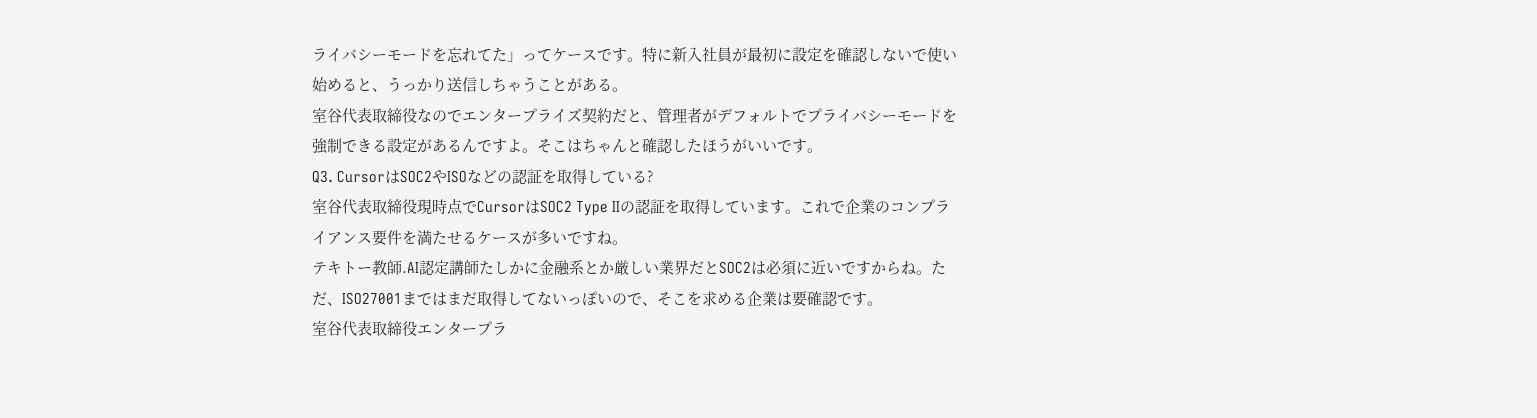ライバシーモードを忘れてた」ってケースです。特に新入社員が最初に設定を確認しないで使い始めると、うっかり送信しちゃうことがある。
室谷代表取締役なのでエンタープライズ契約だと、管理者がデフォルトでプライバシーモードを強制できる設定があるんですよ。そこはちゃんと確認したほうがいいです。
Q3. CursorはSOC2やISOなどの認証を取得している?
室谷代表取締役現時点でCursorはSOC2 Type IIの認証を取得しています。これで企業のコンプライアンス要件を満たせるケースが多いですね。
テキトー教師.AI認定講師たしかに金融系とか厳しい業界だとSOC2は必須に近いですからね。ただ、ISO27001まではまだ取得してないっぽいので、そこを求める企業は要確認です。
室谷代表取締役エンタープラ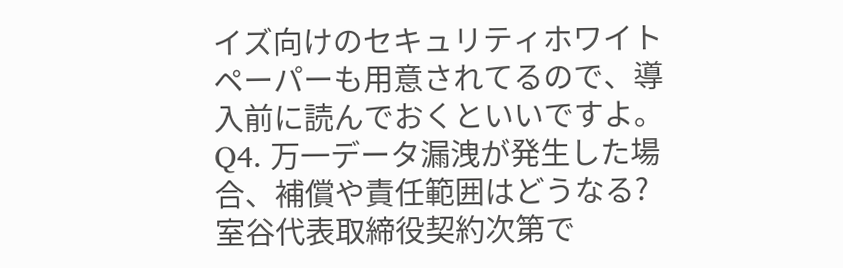イズ向けのセキュリティホワイトペーパーも用意されてるので、導入前に読んでおくといいですよ。
Q4. 万一データ漏洩が発生した場合、補償や責任範囲はどうなる?
室谷代表取締役契約次第で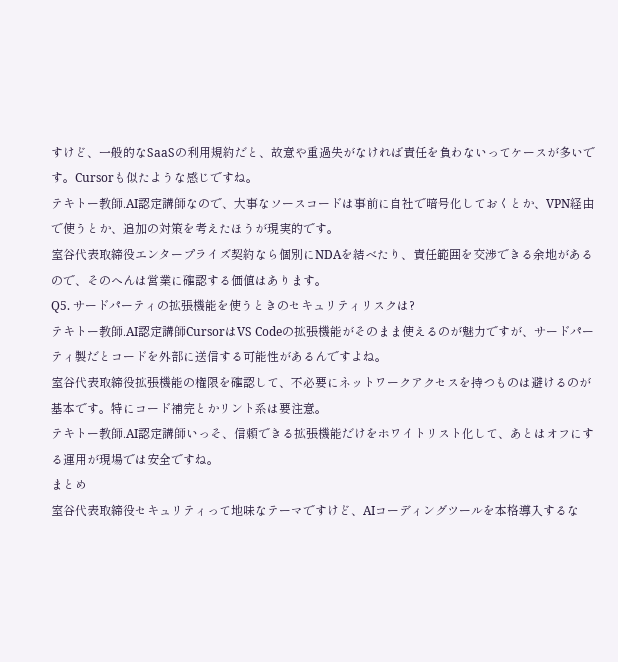すけど、一般的なSaaSの利用規約だと、故意や重過失がなければ責任を負わないってケースが多いです。Cursorも似たような感じですね。
テキトー教師.AI認定講師なので、大事なソースコードは事前に自社で暗号化しておくとか、VPN経由で使うとか、追加の対策を考えたほうが現実的です。
室谷代表取締役エンタープライズ契約なら個別にNDAを結べたり、責任範囲を交渉できる余地があるので、そのへんは営業に確認する価値はあります。
Q5. サードパーティの拡張機能を使うときのセキュリティリスクは?
テキトー教師.AI認定講師CursorはVS Codeの拡張機能がそのまま使えるのが魅力ですが、サードパーティ製だとコードを外部に送信する可能性があるんですよね。
室谷代表取締役拡張機能の権限を確認して、不必要にネットワークアクセスを持つものは避けるのが基本です。特にコード補完とかリント系は要注意。
テキトー教師.AI認定講師いっそ、信頼できる拡張機能だけをホワイトリスト化して、あとはオフにする運用が現場では安全ですね。
まとめ
室谷代表取締役セキュリティって地味なテーマですけど、AIコーディングツールを本格導入するな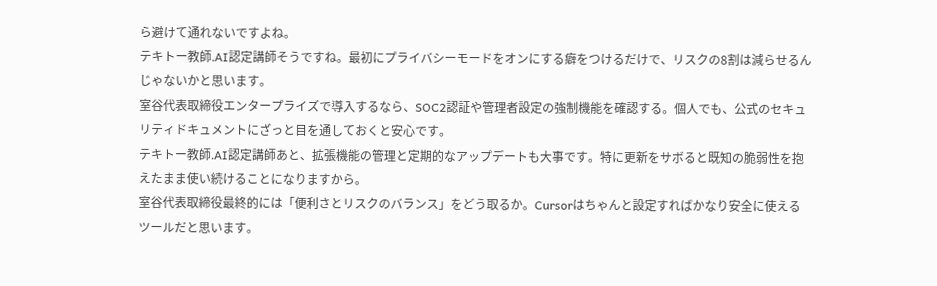ら避けて通れないですよね。
テキトー教師.AI認定講師そうですね。最初にプライバシーモードをオンにする癖をつけるだけで、リスクの8割は減らせるんじゃないかと思います。
室谷代表取締役エンタープライズで導入するなら、SOC2認証や管理者設定の強制機能を確認する。個人でも、公式のセキュリティドキュメントにざっと目を通しておくと安心です。
テキトー教師.AI認定講師あと、拡張機能の管理と定期的なアップデートも大事です。特に更新をサボると既知の脆弱性を抱えたまま使い続けることになりますから。
室谷代表取締役最終的には「便利さとリスクのバランス」をどう取るか。Cursorはちゃんと設定すればかなり安全に使えるツールだと思います。